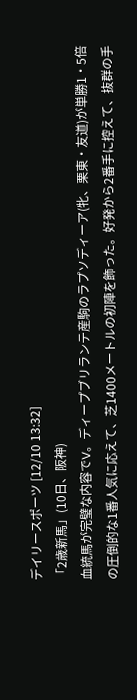デイリースポーツ [12/10 13:32]
「2歳新馬」(10日、阪神)
血統馬が完璧な内容でV。ディープブリランテ産駒のラプソディーア(牝、栗東・友道)が単勝1・5倍の圧倒的な1番人気に応えて、芝1400メートルの初陣を飾った。好発から2番手に控えて、抜群の手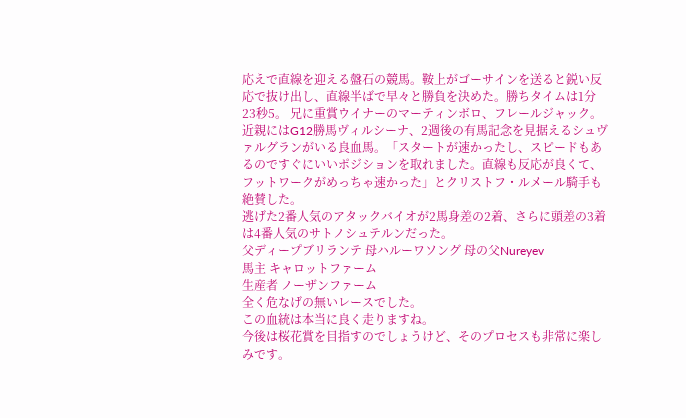応えで直線を迎える盤石の競馬。鞍上がゴーサインを送ると鋭い反応で抜け出し、直線半ばで早々と勝負を決めた。勝ちタイムは1分23秒5。 兄に重賞ウイナーのマーティンボロ、フレールジャック。近親にはG12勝馬ヴィルシーナ、2週後の有馬記念を見据えるシュヴァルグランがいる良血馬。「スタートが速かったし、スピードもあるのですぐにいいポジションを取れました。直線も反応が良くて、フットワークがめっちゃ速かった」とクリストフ・ルメール騎手も絶賛した。
逃げた2番人気のアタックバイオが2馬身差の2着、さらに頭差の3着は4番人気のサトノシュテルンだった。
父ディープブリランテ 母ハルーワソング 母の父Nureyev
馬主 キャロットファーム
生産者 ノーザンファーム
全く危なげの無いレースでした。
この血統は本当に良く走りますね。
今後は桜花賞を目指すのでしょうけど、そのプロセスも非常に楽しみです。